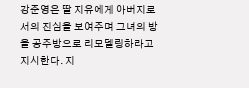강준영은 딸 지유에게 아버지로서의 진심을 보여주며 그녀의 방을 공주방으로 리모델링하라고 지시한다. 지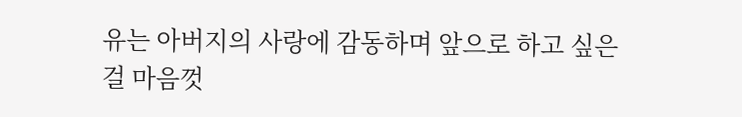유는 아버지의 사랑에 감동하며 앞으로 하고 싶은 걸 마음껏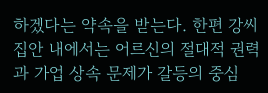하겠다는 약속을 받는다. 한편 강씨 집안 내에서는 어르신의 절대적 권력과 가업 상속 문제가 갈등의 중심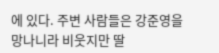에 있다. 주변 사람들은 강준영을 망나니라 비웃지만 딸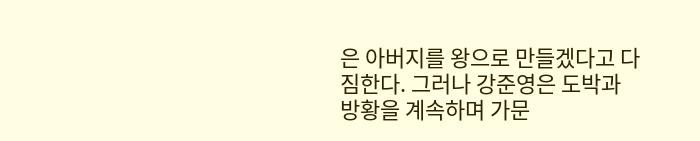은 아버지를 왕으로 만들겠다고 다짐한다. 그러나 강준영은 도박과 방황을 계속하며 가문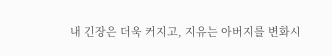내 긴장은 더욱 커지고, 지유는 아버지를 변화시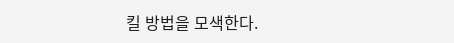킬 방법을 모색한다.